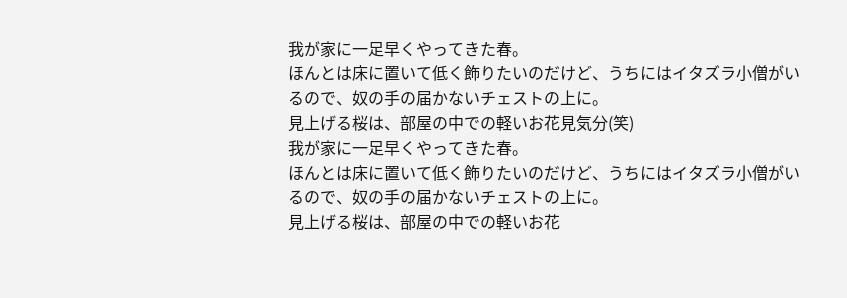我が家に一足早くやってきた春。
ほんとは床に置いて低く飾りたいのだけど、うちにはイタズラ小僧がいるので、奴の手の届かないチェストの上に。
見上げる桜は、部屋の中での軽いお花見気分(笑)
我が家に一足早くやってきた春。
ほんとは床に置いて低く飾りたいのだけど、うちにはイタズラ小僧がいるので、奴の手の届かないチェストの上に。
見上げる桜は、部屋の中での軽いお花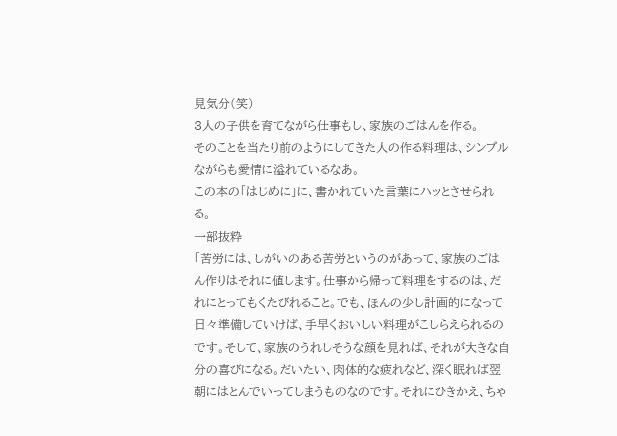見気分(笑)
3人の子供を育てながら仕事もし、家族のごはんを作る。
そのことを当たり前のようにしてきた人の作る料理は、シンプルながらも愛情に溢れているなあ。
この本の「はじめに」に、書かれていた言葉にハッとさせられる。
一部抜粋
「苦労には、しがいのある苦労というのがあって、家族のごはん作りはそれに値します。仕事から帰って料理をするのは、だれにとってもくたびれること。でも、ほんの少し計画的になって日々準備していけば、手早くおいしい料理がこしらえられるのです。そして、家族のうれしそうな顔を見れば、それが大きな自分の喜びになる。だいたい、肉体的な疲れなど、深く眠れば翌朝にはとんでいってしまうものなのです。それにひきかえ、ちゃ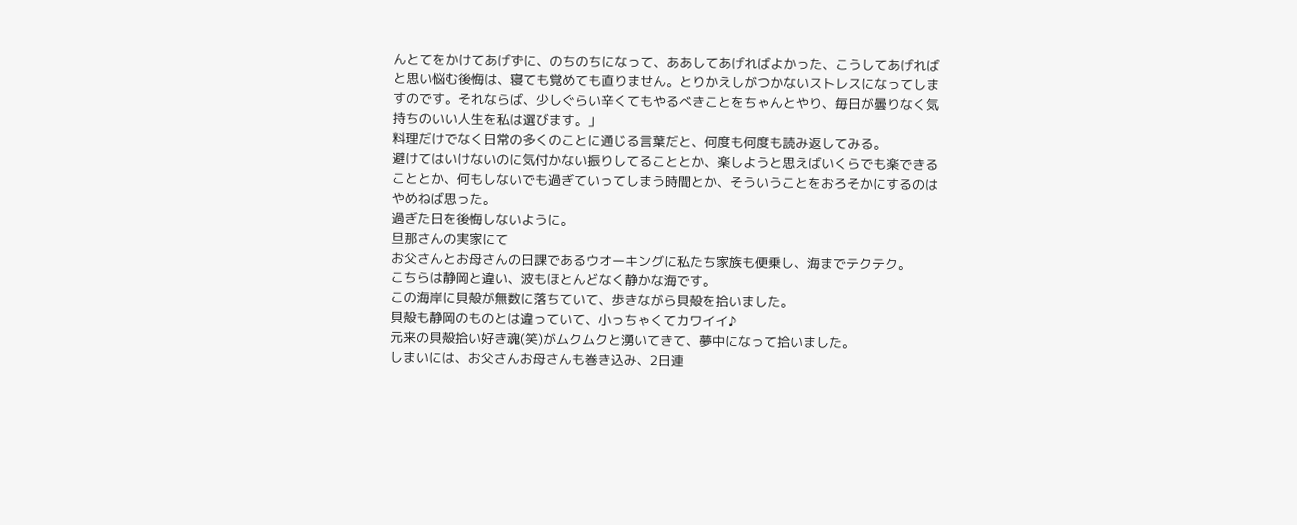んとてをかけてあげずに、のちのちになって、ああしてあげればよかった、こうしてあげればと思い悩む後悔は、寝ても覚めても直りません。とりかえしがつかないストレスになってしますのです。それならば、少しぐらい辛くてもやるべきことをちゃんとやり、毎日が曇りなく気持ちのいい人生を私は選びます。」
料理だけでなく日常の多くのことに通じる言葉だと、何度も何度も読み返してみる。
避けてはいけないのに気付かない振りしてることとか、楽しようと思えばいくらでも楽できることとか、何もしないでも過ぎていってしまう時間とか、そういうことをおろそかにするのはやめねば思った。
過ぎた日を後悔しないように。
旦那さんの実家にて
お父さんとお母さんの日課であるウオーキングに私たち家族も便乗し、海までテクテク。
こちらは静岡と違い、波もほとんどなく静かな海です。
この海岸に貝殻が無数に落ちていて、歩きながら貝殻を拾いました。
貝殻も静岡のものとは違っていて、小っちゃくてカワイイ♪
元来の貝殻拾い好き魂(笑)がムクムクと湧いてきて、夢中になって拾いました。
しまいには、お父さんお母さんも巻き込み、2日連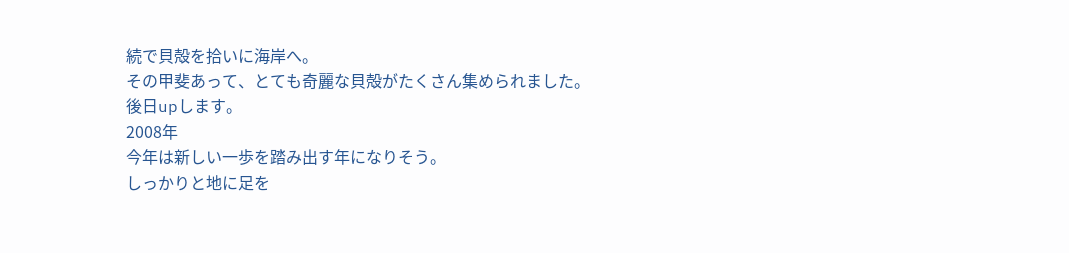続で貝殻を拾いに海岸へ。
その甲斐あって、とても奇麗な貝殻がたくさん集められました。
後日upします。
2008年
今年は新しい一歩を踏み出す年になりそう。
しっかりと地に足を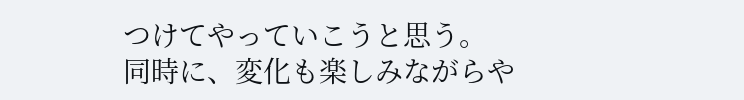つけてやっていこうと思う。
同時に、変化も楽しみながらや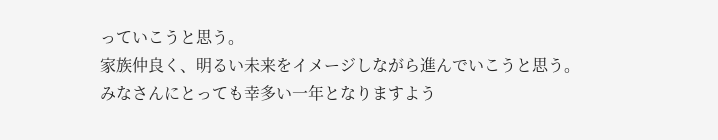っていこうと思う。
家族仲良く、明るい未来をイメージしながら進んでいこうと思う。
みなさんにとっても幸多い一年となりますよう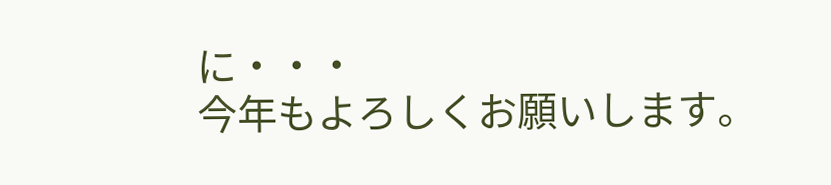に・・・
今年もよろしくお願いします。